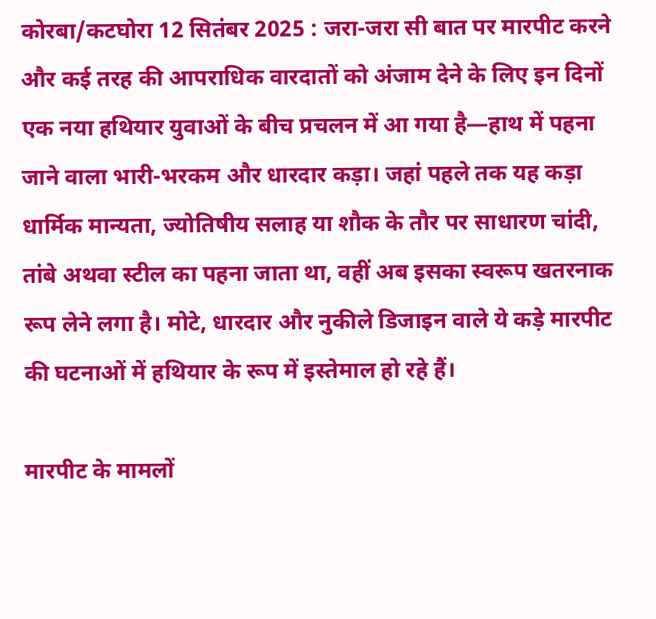कोरबा/कटघोरा 12 सितंबर 2025 : जरा-जरा सी बात पर मारपीट करने और कई तरह की आपराधिक वारदातों को अंजाम देने के लिए इन दिनों एक नया हथियार युवाओं के बीच प्रचलन में आ गया है—हाथ में पहना जाने वाला भारी-भरकम और धारदार कड़ा। जहां पहले तक यह कड़ा धार्मिक मान्यता, ज्योतिषीय सलाह या शौक के तौर पर साधारण चांदी, तांबे अथवा स्टील का पहना जाता था, वहीं अब इसका स्वरूप खतरनाक रूप लेने लगा है। मोटे, धारदार और नुकीले डिजाइन वाले ये कड़े मारपीट की घटनाओं में हथियार के रूप में इस्तेमाल हो रहे हैं।

मारपीट के मामलों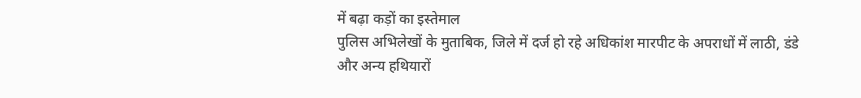में बढ़ा कड़ों का इस्तेमाल
पुलिस अभिलेखों के मुताबिक, जिले में दर्ज हो रहे अधिकांश मारपीट के अपराधों में लाठी, डंडे और अन्य हथियारों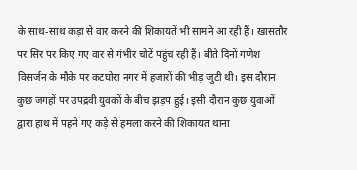के साथ-साथ कड़ा से वार करने की शिकायतें भी सामने आ रही हैं। खासतौर पर सिर पर किए गए वार से गंभीर चोटें पहुंच रही हैं। बीते दिनों गणेश विसर्जन के मौके पर कटघोरा नगर में हजारों की भीड़ जुटी थी। इस दौरान कुछ जगहों पर उपद्रवी युवकों के बीच झड़प हुई। इसी दौरान कुछ युवाओं द्वारा हाथ में पहने गए कड़े से हमला करने की शिकायत थाना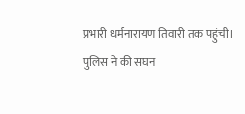प्रभारी धर्मनारायण तिवारी तक पहुंची।
पुलिस ने की सघन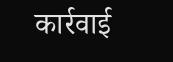कार्रवाई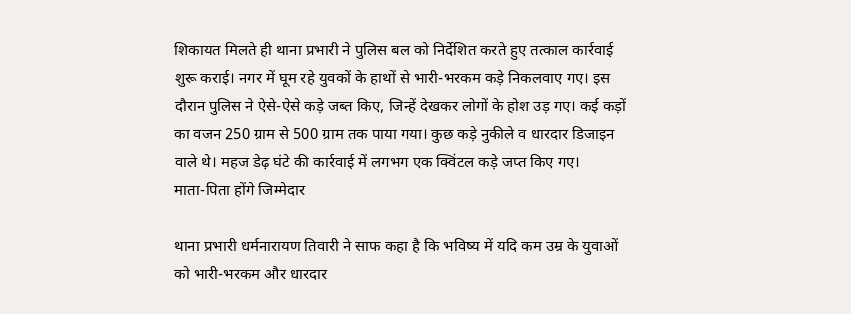शिकायत मिलते ही थाना प्रभारी ने पुलिस बल को निर्देशित करते हुए तत्काल कार्रवाई शुरू कराई। नगर में घूम रहे युवकों के हाथों से भारी-भरकम कड़े निकलवाए गए। इस दौरान पुलिस ने ऐसे-ऐसे कड़े जब्त किए, जिन्हें देखकर लोगों के होश उड़ गए। कई कड़ों का वजन 250 ग्राम से 500 ग्राम तक पाया गया। कुछ कड़े नुकीले व धारदार डिजाइन वाले थे। महज डेढ़ घंटे की कार्रवाई में लगभग एक क्विंटल कड़े जप्त किए गए।
माता-पिता होंगे जिम्मेदार

थाना प्रभारी धर्मनारायण तिवारी ने साफ कहा है कि भविष्य में यदि कम उम्र के युवाओं को भारी-भरकम और धारदार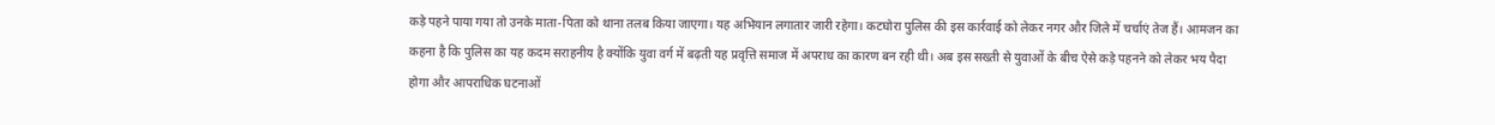कड़े पहने पाया गया तो उनके माता-पिता को थाना तलब किया जाएगा। यह अभियान लगातार जारी रहेगा। कटघोरा पुलिस की इस कार्रवाई को लेकर नगर और जिले में चर्चाएं तेज हैं। आमजन का कहना है कि पुलिस का यह कदम सराहनीय है क्योंकि युवा वर्ग में बढ़ती यह प्रवृत्ति समाज में अपराध का कारण बन रही थी। अब इस सख्ती से युवाओं के बीच ऐसे कड़े पहनने को लेकर भय पैदा होगा और आपराधिक घटनाओं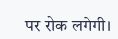पर रोक लगेगी।